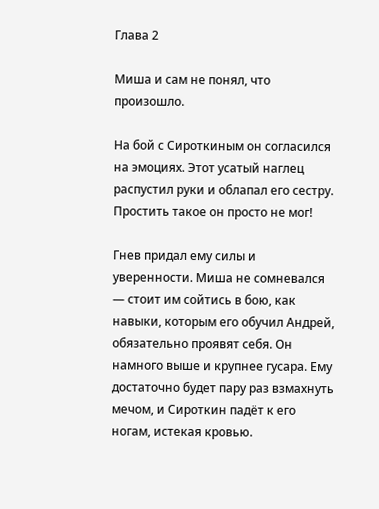Глава 2

Миша и сам не понял, что произошло.

На бой с Сироткиным он согласился на эмоциях. Этот усатый наглец распустил руки и облапал его сестру. Простить такое он просто не мог!

Гнев придал ему силы и уверенности. Миша не сомневался — стоит им сойтись в бою, как навыки, которым его обучил Андрей, обязательно проявят себя. Он намного выше и крупнее гусара. Ему достаточно будет пару раз взмахнуть мечом, и Сироткин падёт к его ногам, истекая кровью.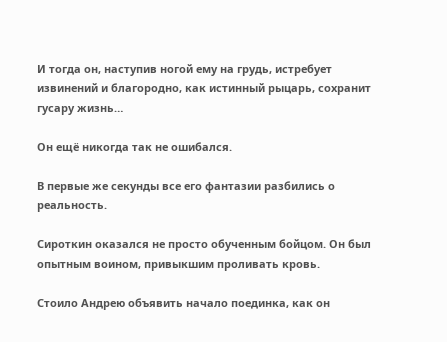И тогда он, наступив ногой ему на грудь, истребует извинений и благородно, как истинный рыцарь, сохранит гусару жизнь…

Он ещё никогда так не ошибался.

В первые же секунды все его фантазии разбились о реальность.

Сироткин оказался не просто обученным бойцом. Он был опытным воином, привыкшим проливать кровь.

Стоило Андрею объявить начало поединка, как он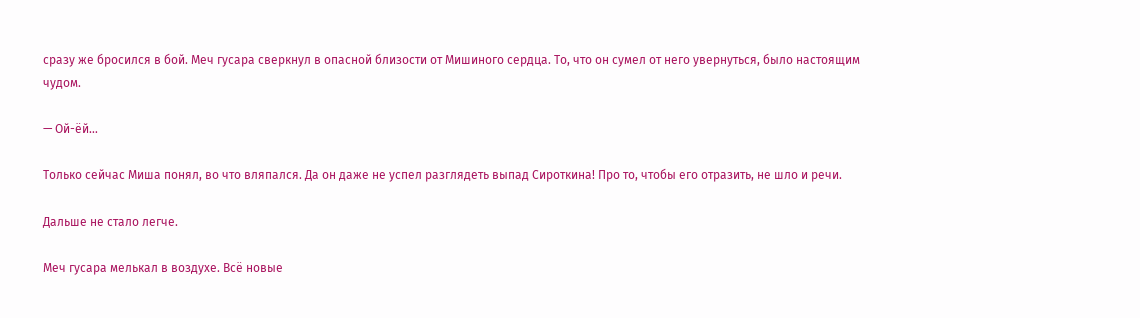сразу же бросился в бой. Меч гусара сверкнул в опасной близости от Мишиного сердца. То, что он сумел от него увернуться, было настоящим чудом.

— Ой-ёй…

Только сейчас Миша понял, во что вляпался. Да он даже не успел разглядеть выпад Сироткина! Про то, чтобы его отразить, не шло и речи.

Дальше не стало легче.

Меч гусара мелькал в воздухе. Всё новые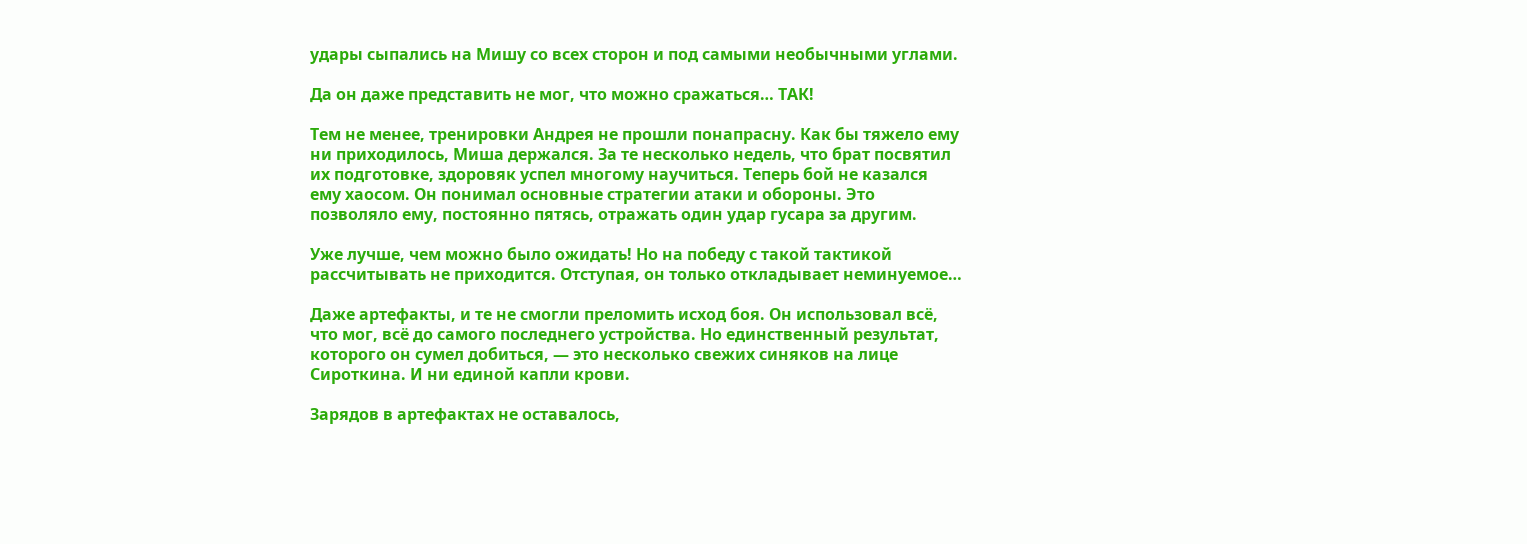удары сыпались на Мишу со всех сторон и под самыми необычными углами.

Да он даже представить не мог, что можно сражаться… ТАК!

Тем не менее, тренировки Андрея не прошли понапрасну. Как бы тяжело ему ни приходилось, Миша держался. За те несколько недель, что брат посвятил их подготовке, здоровяк успел многому научиться. Теперь бой не казался ему хаосом. Он понимал основные стратегии атаки и обороны. Это позволяло ему, постоянно пятясь, отражать один удар гусара за другим.

Уже лучше, чем можно было ожидать! Но на победу с такой тактикой рассчитывать не приходится. Отступая, он только откладывает неминуемое…

Даже артефакты, и те не смогли преломить исход боя. Он использовал всё, что мог, всё до самого последнего устройства. Но единственный результат, которого он сумел добиться, — это несколько свежих синяков на лице Сироткина. И ни единой капли крови.

Зарядов в артефактах не оставалось,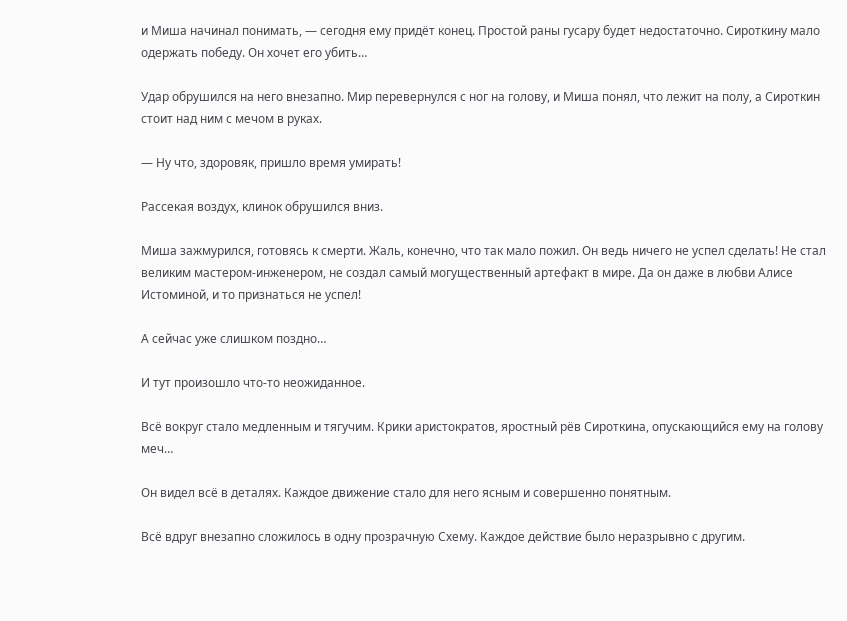и Миша начинал понимать, — сегодня ему придёт конец. Простой раны гусару будет недостаточно. Сироткину мало одержать победу. Он хочет его убить…

Удар обрушился на него внезапно. Мир перевернулся с ног на голову, и Миша понял, что лежит на полу, а Сироткин стоит над ним с мечом в руках.

— Ну что, здоровяк, пришло время умирать!

Рассекая воздух, клинок обрушился вниз.

Миша зажмурился, готовясь к смерти. Жаль, конечно, что так мало пожил. Он ведь ничего не успел сделать! Не стал великим мастером-инженером, не создал самый могущественный артефакт в мире. Да он даже в любви Алисе Истоминой, и то признаться не успел!

А сейчас уже слишком поздно…

И тут произошло что-то неожиданное.

Всё вокруг стало медленным и тягучим. Крики аристократов, яростный рёв Сироткина, опускающийся ему на голову меч…

Он видел всё в деталях. Каждое движение стало для него ясным и совершенно понятным.

Всё вдруг внезапно сложилось в одну прозрачную Схему. Каждое действие было неразрывно с другим.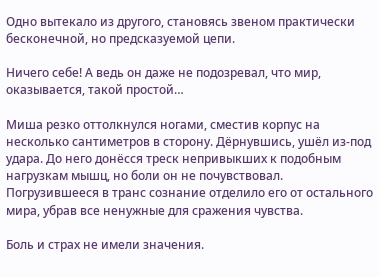Одно вытекало из другого, становясь звеном практически бесконечной, но предсказуемой цепи.

Ничего себе! А ведь он даже не подозревал, что мир, оказывается, такой простой…

Миша резко оттолкнулся ногами, сместив корпус на несколько сантиметров в сторону. Дёрнувшись, ушёл из-под удара. До него донёсся треск непривыкших к подобным нагрузкам мышц, но боли он не почувствовал. Погрузившееся в транс сознание отделило его от остального мира, убрав все ненужные для сражения чувства.

Боль и страх не имели значения.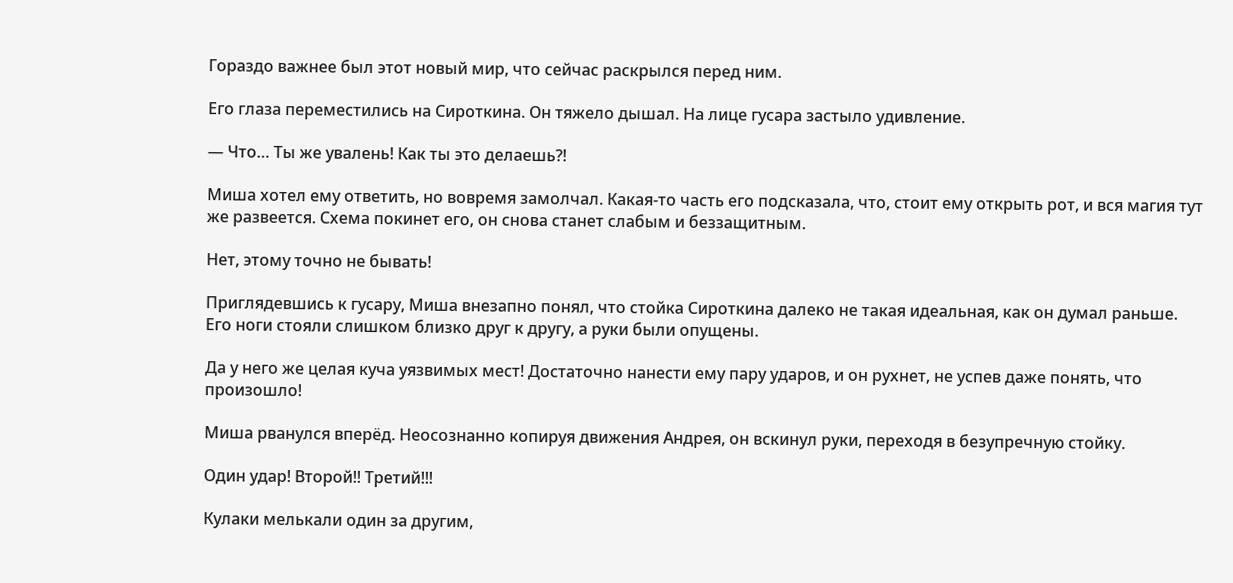Гораздо важнее был этот новый мир, что сейчас раскрылся перед ним.

Его глаза переместились на Сироткина. Он тяжело дышал. На лице гусара застыло удивление.

— Что… Ты же увалень! Как ты это делаешь⁈

Миша хотел ему ответить, но вовремя замолчал. Какая-то часть его подсказала, что, стоит ему открыть рот, и вся магия тут же развеется. Схема покинет его, он снова станет слабым и беззащитным.

Нет, этому точно не бывать!

Приглядевшись к гусару, Миша внезапно понял, что стойка Сироткина далеко не такая идеальная, как он думал раньше. Его ноги стояли слишком близко друг к другу, а руки были опущены.

Да у него же целая куча уязвимых мест! Достаточно нанести ему пару ударов, и он рухнет, не успев даже понять, что произошло!

Миша рванулся вперёд. Неосознанно копируя движения Андрея, он вскинул руки, переходя в безупречную стойку.

Один удар! Второй!! Третий!!!

Кулаки мелькали один за другим,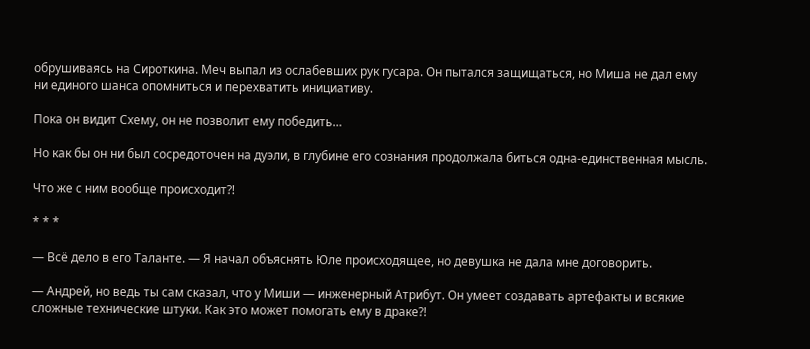обрушиваясь на Сироткина. Меч выпал из ослабевших рук гусара. Он пытался защищаться, но Миша не дал ему ни единого шанса опомниться и перехватить инициативу.

Пока он видит Схему, он не позволит ему победить…

Но как бы он ни был сосредоточен на дуэли, в глубине его сознания продолжала биться одна-единственная мысль.

Что же с ним вообще происходит⁈

* * *

— Всё дело в его Таланте. — Я начал объяснять Юле происходящее, но девушка не дала мне договорить.

— Андрей, но ведь ты сам сказал, что у Миши — инженерный Атрибут. Он умеет создавать артефакты и всякие сложные технические штуки. Как это может помогать ему в драке⁈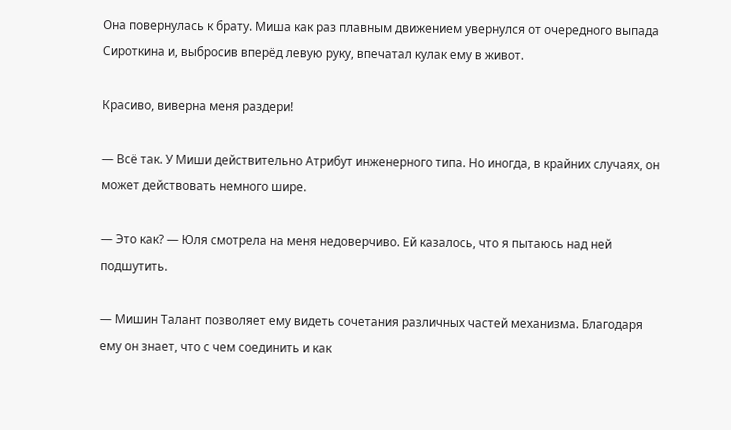Она повернулась к брату. Миша как раз плавным движением увернулся от очередного выпада Сироткина и, выбросив вперёд левую руку, впечатал кулак ему в живот.

Красиво, виверна меня раздери!

— Всё так. У Миши действительно Атрибут инженерного типа. Но иногда, в крайних случаях, он может действовать немного шире.

— Это как? — Юля смотрела на меня недоверчиво. Ей казалось, что я пытаюсь над ней подшутить.

— Мишин Талант позволяет ему видеть сочетания различных частей механизма. Благодаря ему он знает, что с чем соединить и как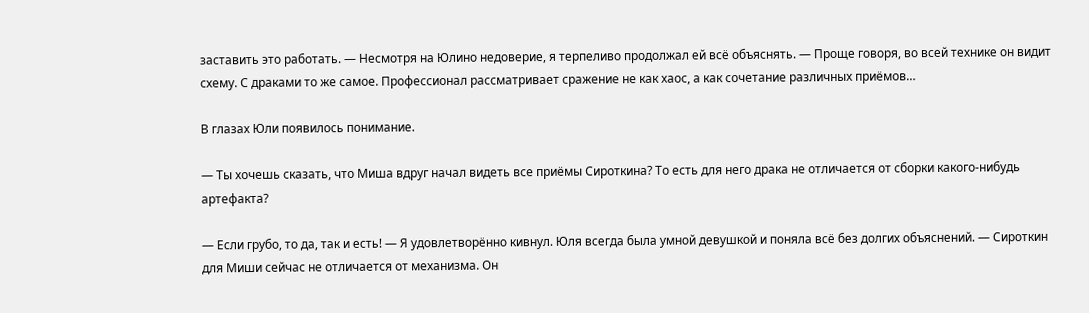заставить это работать. — Несмотря на Юлино недоверие, я терпеливо продолжал ей всё объяснять. — Проще говоря, во всей технике он видит схему. С драками то же самое. Профессионал рассматривает сражение не как хаос, а как сочетание различных приёмов…

В глазах Юли появилось понимание.

— Ты хочешь сказать, что Миша вдруг начал видеть все приёмы Сироткина? То есть для него драка не отличается от сборки какого-нибудь артефакта?

— Если грубо, то да, так и есть! — Я удовлетворённо кивнул. Юля всегда была умной девушкой и поняла всё без долгих объяснений. — Сироткин для Миши сейчас не отличается от механизма. Он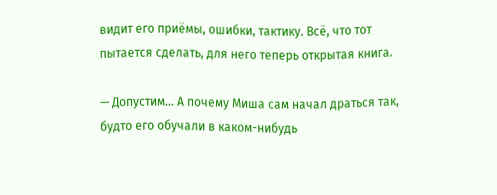видит его приёмы, ошибки, тактику. Всё, что тот пытается сделать, для него теперь открытая книга.

— Допустим… А почему Миша сам начал драться так, будто его обучали в каком-нибудь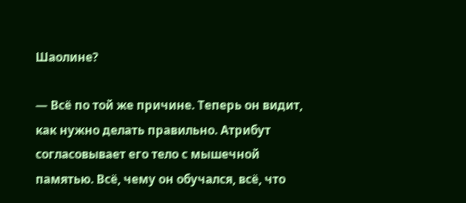Шаолине?

— Всё по той же причине. Теперь он видит, как нужно делать правильно. Атрибут согласовывает его тело с мышечной памятью. Всё, чему он обучался, всё, что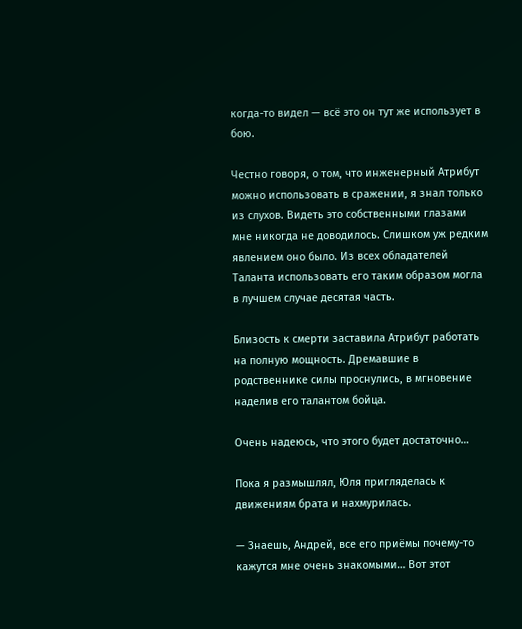когда-то видел — всё это он тут же использует в бою.

Честно говоря, о том, что инженерный Атрибут можно использовать в сражении, я знал только из слухов. Видеть это собственными глазами мне никогда не доводилось. Слишком уж редким явлением оно было. Из всех обладателей Таланта использовать его таким образом могла в лучшем случае десятая часть.

Близость к смерти заставила Атрибут работать на полную мощность. Дремавшие в родственнике силы проснулись, в мгновение наделив его талантом бойца.

Очень надеюсь, что этого будет достаточно…

Пока я размышлял, Юля пригляделась к движениям брата и нахмурилась.

— Знаешь, Андрей, все его приёмы почему-то кажутся мне очень знакомыми… Вот этот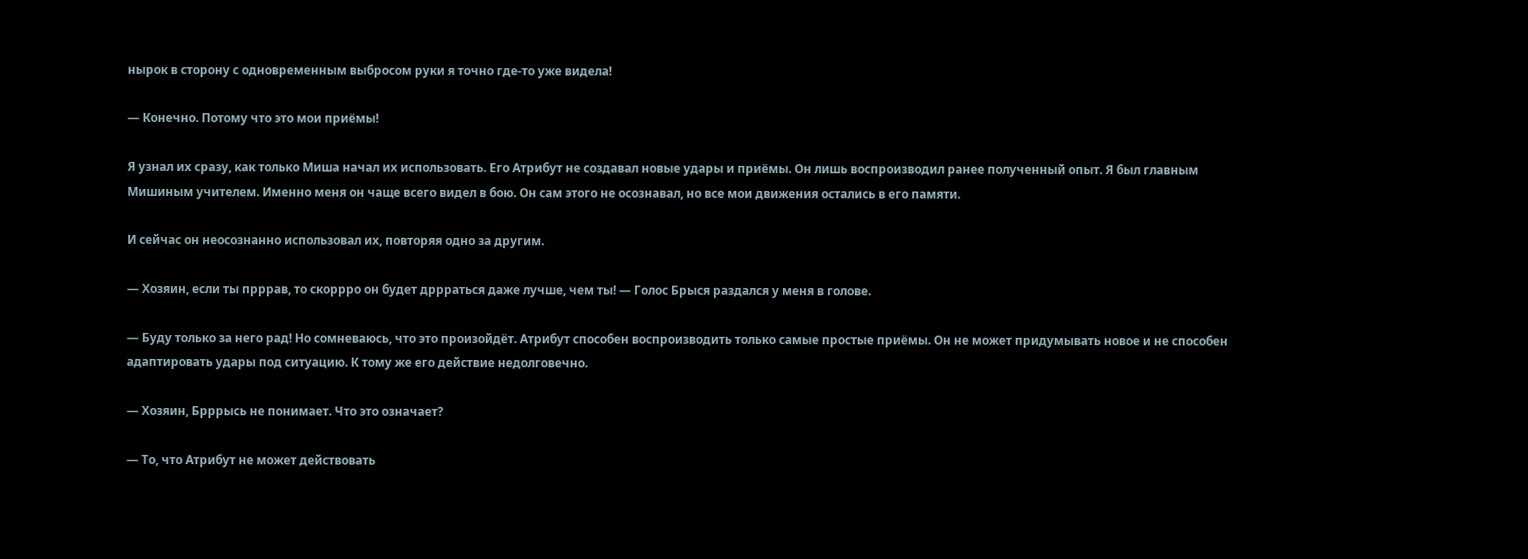нырок в сторону с одновременным выбросом руки я точно где-то уже видела!

— Конечно. Потому что это мои приёмы!

Я узнал их сразу, как только Миша начал их использовать. Его Атрибут не создавал новые удары и приёмы. Он лишь воспроизводил ранее полученный опыт. Я был главным Мишиным учителем. Именно меня он чаще всего видел в бою. Он сам этого не осознавал, но все мои движения остались в его памяти.

И сейчас он неосознанно использовал их, повторяя одно за другим.

— Хозяин, если ты прррав, то скоррро он будет дррраться даже лучше, чем ты! — Голос Брыся раздался у меня в голове.

— Буду только за него рад! Но сомневаюсь, что это произойдёт. Атрибут способен воспроизводить только самые простые приёмы. Он не может придумывать новое и не способен адаптировать удары под ситуацию. К тому же его действие недолговечно.

— Хозяин, Брррысь не понимает. Что это означает?

— То, что Атрибут не может действовать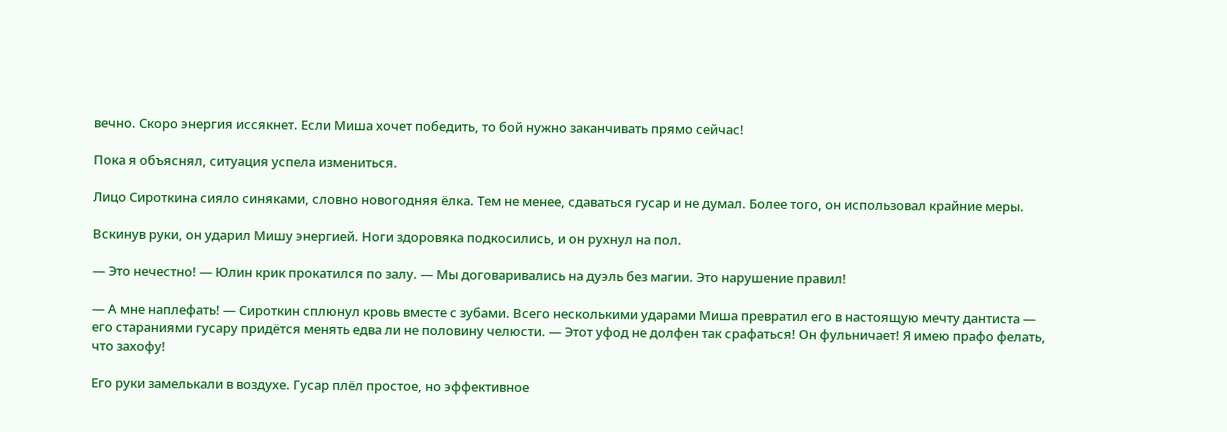вечно. Скоро энергия иссякнет. Если Миша хочет победить, то бой нужно заканчивать прямо сейчас!

Пока я объяснял, ситуация успела измениться.

Лицо Сироткина сияло синяками, словно новогодняя ёлка. Тем не менее, сдаваться гусар и не думал. Более того, он использовал крайние меры.

Вскинув руки, он ударил Мишу энергией. Ноги здоровяка подкосились, и он рухнул на пол.

— Это нечестно! — Юлин крик прокатился по залу. — Мы договаривались на дуэль без магии. Это нарушение правил!

— А мне наплефать! — Сироткин сплюнул кровь вместе с зубами. Всего несколькими ударами Миша превратил его в настоящую мечту дантиста — его стараниями гусару придётся менять едва ли не половину челюсти. — Этот уфод не долфен так срафаться! Он фульничает! Я имею прафо фелать, что захофу!

Его руки замелькали в воздухе. Гусар плёл простое, но эффективное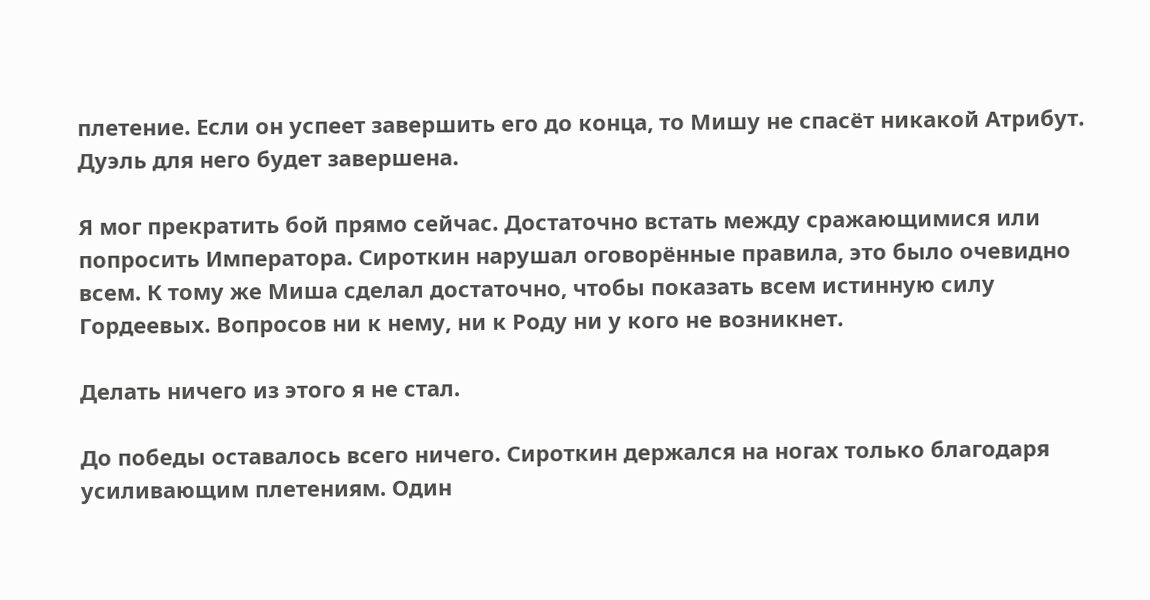плетение. Если он успеет завершить его до конца, то Мишу не спасёт никакой Атрибут. Дуэль для него будет завершена.

Я мог прекратить бой прямо сейчас. Достаточно встать между сражающимися или попросить Императора. Сироткин нарушал оговорённые правила, это было очевидно всем. К тому же Миша сделал достаточно, чтобы показать всем истинную силу Гордеевых. Вопросов ни к нему, ни к Роду ни у кого не возникнет.

Делать ничего из этого я не стал.

До победы оставалось всего ничего. Сироткин держался на ногах только благодаря усиливающим плетениям. Один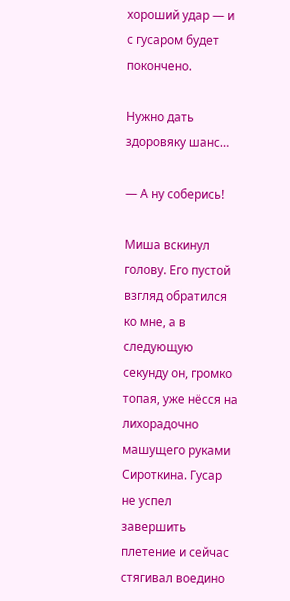хороший удар — и с гусаром будет покончено.

Нужно дать здоровяку шанс…

— А ну соберись!

Миша вскинул голову. Его пустой взгляд обратился ко мне, а в следующую секунду он, громко топая, уже нёсся на лихорадочно машущего руками Сироткина. Гусар не успел завершить плетение и сейчас стягивал воедино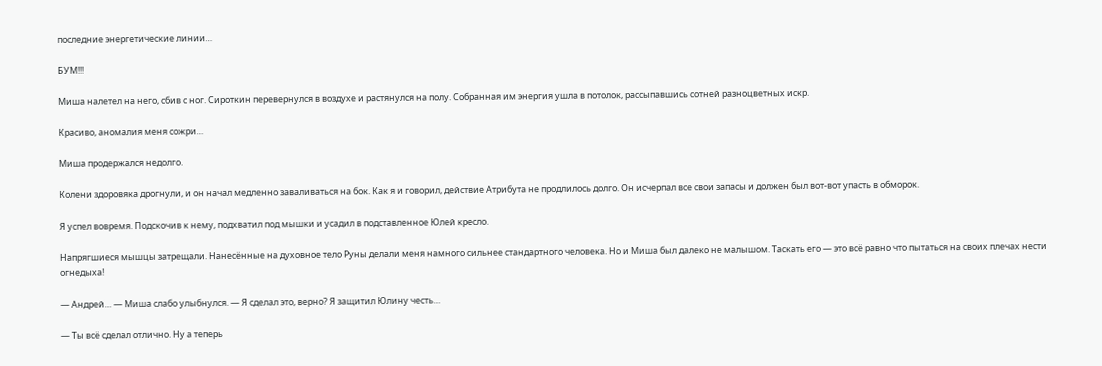последние энергетические линии…

БУМ!!!

Миша налетел на него, сбив с ног. Сироткин перевернулся в воздухе и растянулся на полу. Собранная им энергия ушла в потолок, рассыпавшись сотней разноцветных искр.

Красиво, аномалия меня сожри…

Миша продержался недолго.

Колени здоровяка дрогнули, и он начал медленно заваливаться на бок. Как я и говорил, действие Атрибута не продлилось долго. Он исчерпал все свои запасы и должен был вот-вот упасть в обморок.

Я успел вовремя. Подскочив к нему, подхватил под мышки и усадил в подставленное Юлей кресло.

Напрягшиеся мышцы затрещали. Нанесённые на духовное тело Руны делали меня намного сильнее стандартного человека. Но и Миша был далеко не малышом. Таскать его — это всё равно что пытаться на своих плечах нести огнедыха!

— Андрей… — Миша слабо улыбнулся. — Я сделал это, верно? Я защитил Юлину честь…

— Ты всё сделал отлично. Ну а теперь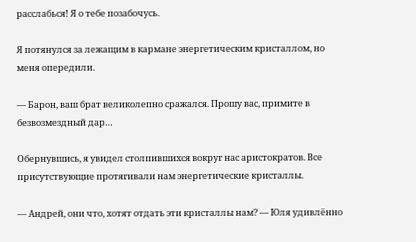расслабься! Я о тебе позабочусь.

Я потянулся за лежащим в кармане энергетическим кристаллом, но меня опередили.

— Барон, ваш брат великолепно сражался. Прошу вас, примите в безвозмездный дар…

Обернувшись, я увидел столпившихся вокруг нас аристократов. Все присутствующие протягивали нам энергетические кристаллы.

— Андрей, они что, хотят отдать эти кристаллы нам? — Юля удивлённо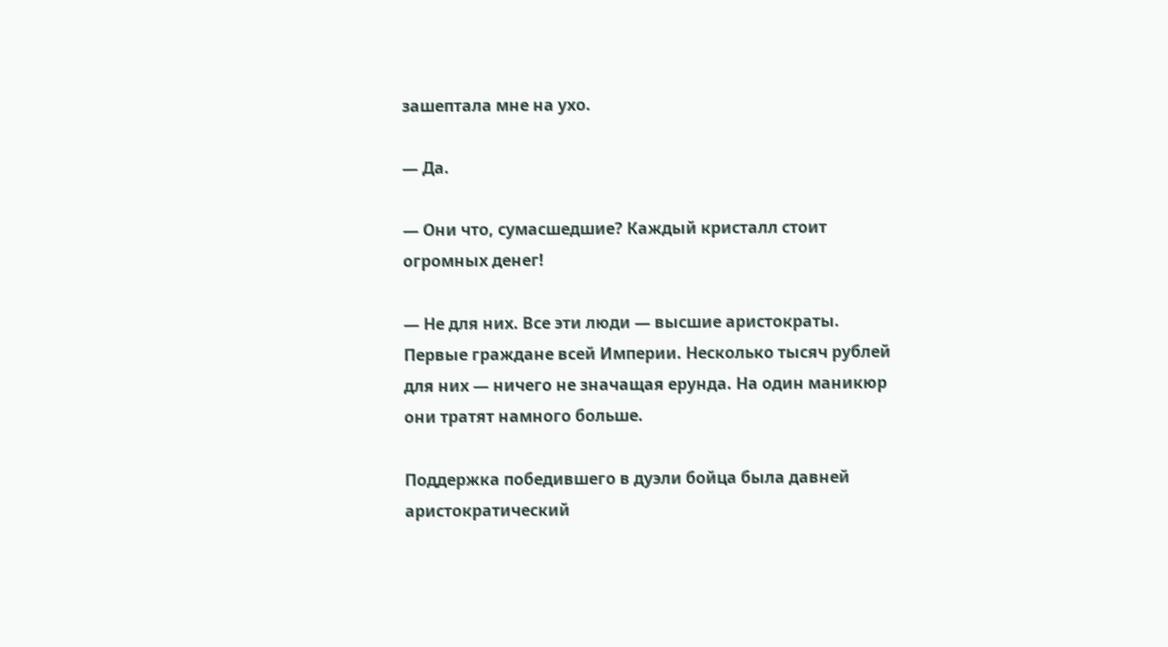зашептала мне на ухо.

— Да.

— Они что, сумасшедшие? Каждый кристалл стоит огромных денег!

— Не для них. Все эти люди — высшие аристократы. Первые граждане всей Империи. Несколько тысяч рублей для них — ничего не значащая ерунда. На один маникюр они тратят намного больше.

Поддержка победившего в дуэли бойца была давней аристократический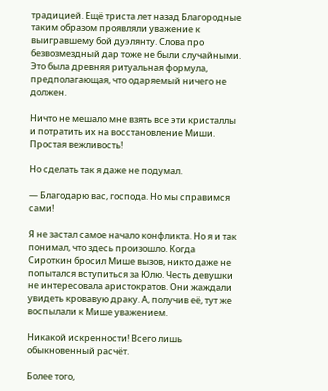традицией. Ещё триста лет назад Благородные таким образом проявляли уважение к выигравшему бой дуэлянту. Слова про безвозмездный дар тоже не были случайными. Это была древняя ритуальная формула, предполагающая, что одаряемый ничего не должен.

Ничто не мешало мне взять все эти кристаллы и потратить их на восстановление Миши. Простая вежливость!

Но сделать так я даже не подумал.

— Благодарю вас, господа. Но мы справимся сами!

Я не застал самое начало конфликта. Но я и так понимал, что здесь произошло. Когда Сироткин бросил Мише вызов, никто даже не попытался вступиться за Юлю. Честь девушки не интересовала аристократов. Они жаждали увидеть кровавую драку. А, получив её, тут же воспылали к Мише уважением.

Никакой искренности! Всего лишь обыкновенный расчёт.

Более того,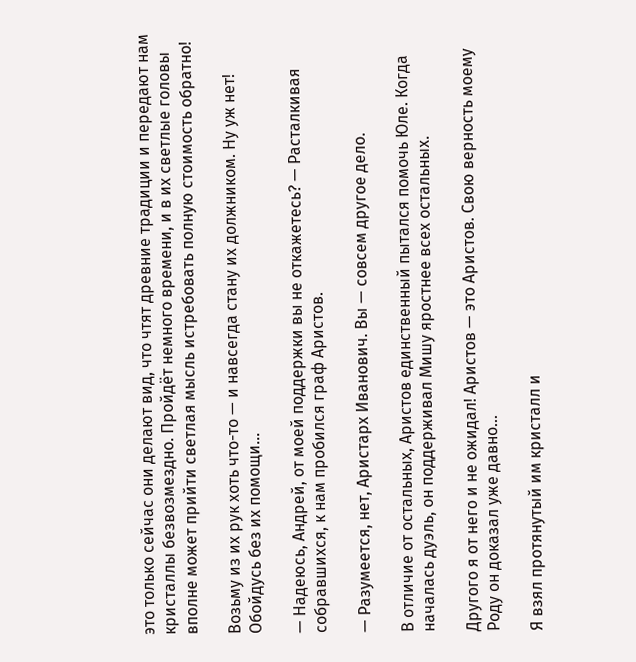это только сейчас они делают вид, что чтят древние традиции и передают нам кристаллы безвозмездно. Пройдёт немного времени, и в их светлые головы вполне может прийти светлая мысль истребовать полную стоимость обратно!

Возьму из их рук хоть что-то — и навсегда стану их должником. Ну уж нет! Обойдусь без их помощи…

— Надеюсь, Андрей, от моей поддержки вы не откажетесь? — Расталкивая собравшихся, к нам пробился граф Аристов.

— Разумеется, нет, Аристарх Иванович. Вы — совсем другое дело.

В отличие от остальных, Аристов единственный пытался помочь Юле. Когда началась дуэль, он поддерживал Мишу яростнее всех остальных.

Другого я от него и не ожидал! Аристов — это Аристов. Свою верность моему Роду он доказал уже давно…

Я взял протянутый им кристалл и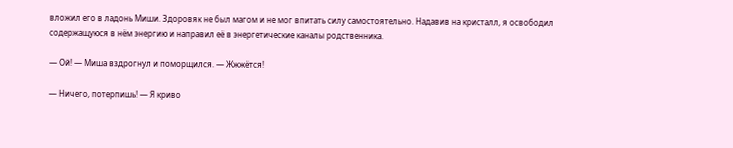вложил его в ладонь Миши. Здоровяк не был магом и не мог впитать силу самостоятельно. Надавив на кристалл, я освободил содержащуюся в нём энергию и направил её в энергетические каналы родственника.

— Ой! — Миша вздрогнул и поморщился. — Жжжётся!

— Ничего, потерпишь! — Я криво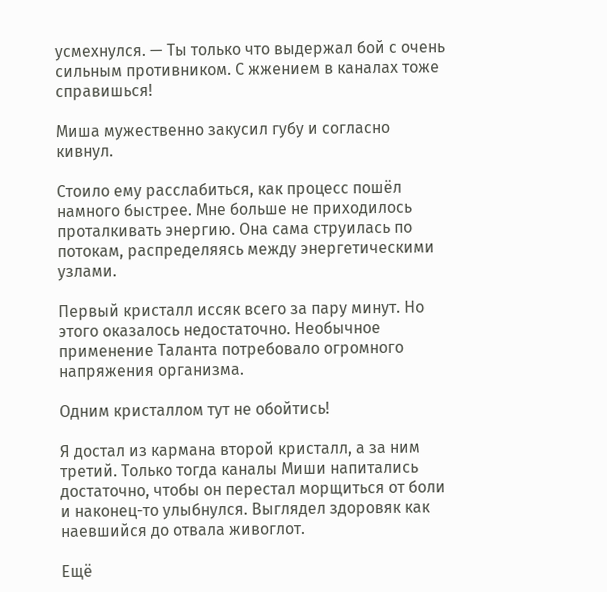усмехнулся. — Ты только что выдержал бой с очень сильным противником. С жжением в каналах тоже справишься!

Миша мужественно закусил губу и согласно кивнул.

Стоило ему расслабиться, как процесс пошёл намного быстрее. Мне больше не приходилось проталкивать энергию. Она сама струилась по потокам, распределяясь между энергетическими узлами.

Первый кристалл иссяк всего за пару минут. Но этого оказалось недостаточно. Необычное применение Таланта потребовало огромного напряжения организма.

Одним кристаллом тут не обойтись!

Я достал из кармана второй кристалл, а за ним третий. Только тогда каналы Миши напитались достаточно, чтобы он перестал морщиться от боли и наконец-то улыбнулся. Выглядел здоровяк как наевшийся до отвала живоглот.

Ещё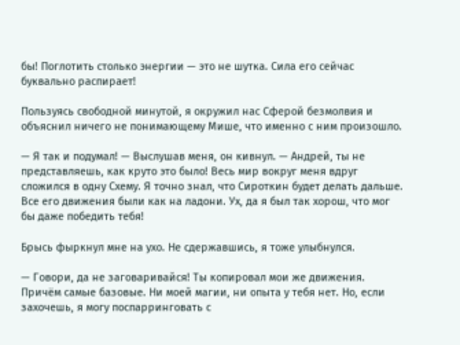бы! Поглотить столько энергии — это не шутка. Сила его сейчас буквально распирает!

Пользуясь свободной минутой, я окружил нас Сферой безмолвия и объяснил ничего не понимающему Мише, что именно с ним произошло.

— Я так и подумал! — Выслушав меня, он кивнул. — Андрей, ты не представляешь, как круто это было! Весь мир вокруг меня вдруг сложился в одну Схему. Я точно знал, что Сироткин будет делать дальше. Все его движения были как на ладони. Ух, да я был так хорош, что мог бы даже победить тебя!

Брысь фыркнул мне на ухо. Не сдержавшись, я тоже улыбнулся.

— Говори, да не заговаривайся! Ты копировал мои же движения. Причём самые базовые. Ни моей магии, ни опыта у тебя нет. Но, если захочешь, я могу поспарринговать с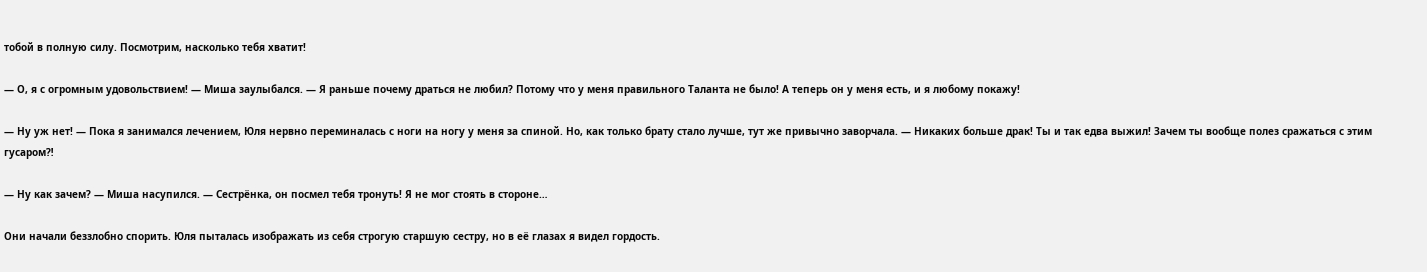тобой в полную силу. Посмотрим, насколько тебя хватит!

— О, я с огромным удовольствием! — Миша заулыбался. — Я раньше почему драться не любил? Потому что у меня правильного Таланта не было! А теперь он у меня есть, и я любому покажу!

— Ну уж нет! — Пока я занимался лечением, Юля нервно переминалась с ноги на ногу у меня за спиной. Но, как только брату стало лучше, тут же привычно заворчала. — Никаких больше драк! Ты и так едва выжил! Зачем ты вообще полез сражаться с этим гусаром⁈

— Ну как зачем? — Миша насупился. — Сестрёнка, он посмел тебя тронуть! Я не мог стоять в стороне…

Они начали беззлобно спорить. Юля пыталась изображать из себя строгую старшую сестру, но в её глазах я видел гордость.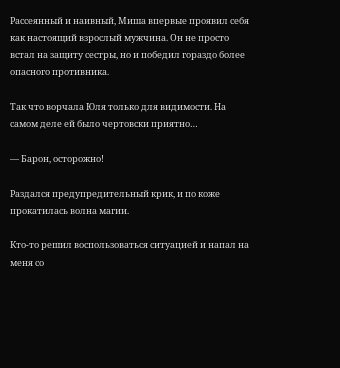Рассеянный и наивный, Миша впервые проявил себя как настоящий взрослый мужчина. Он не просто встал на защиту сестры, но и победил гораздо более опасного противника.

Так что ворчала Юля только для видимости. На самом деле ей было чертовски приятно…

— Барон, осторожно!

Раздался предупредительный крик, и по коже прокатилась волна магии.

Кто-то решил воспользоваться ситуацией и напал на меня со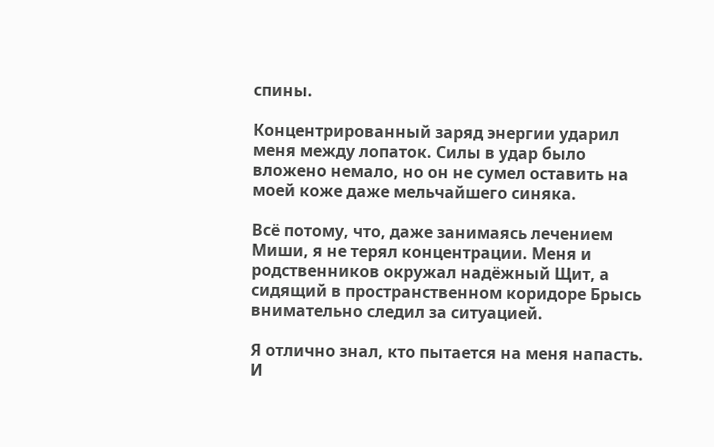спины.

Концентрированный заряд энергии ударил меня между лопаток. Силы в удар было вложено немало, но он не сумел оставить на моей коже даже мельчайшего синяка.

Всё потому, что, даже занимаясь лечением Миши, я не терял концентрации. Меня и родственников окружал надёжный Щит, а сидящий в пространственном коридоре Брысь внимательно следил за ситуацией.

Я отлично знал, кто пытается на меня напасть. И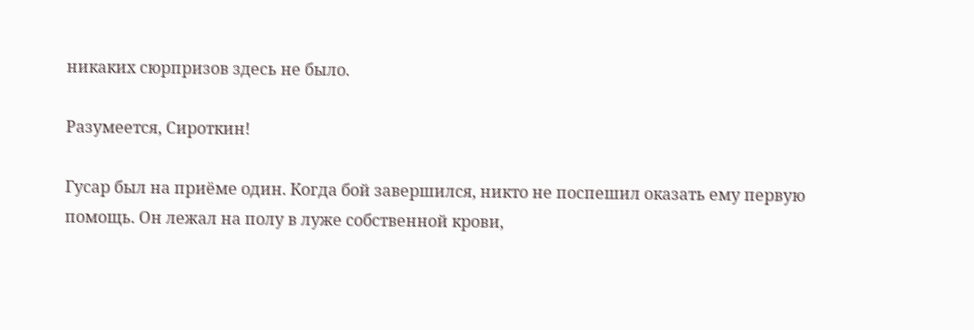никаких сюрпризов здесь не было.

Разумеется, Сироткин!

Гусар был на приёме один. Когда бой завершился, никто не поспешил оказать ему первую помощь. Он лежал на полу в луже собственной крови,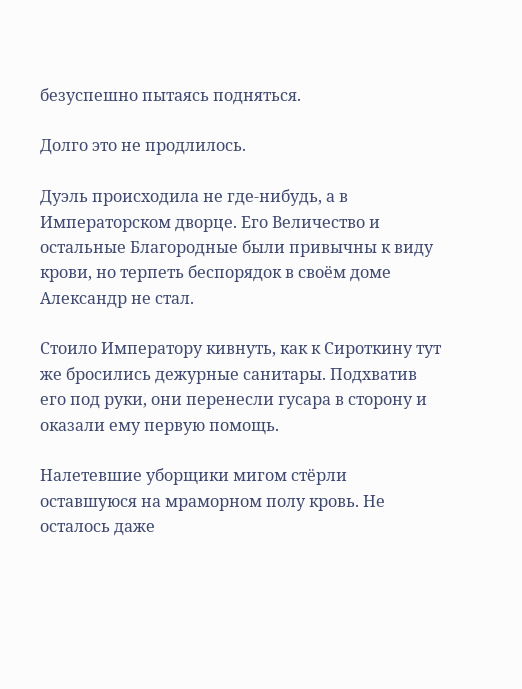безуспешно пытаясь подняться.

Долго это не продлилось.

Дуэль происходила не где-нибудь, а в Императорском дворце. Его Величество и остальные Благородные были привычны к виду крови, но терпеть беспорядок в своём доме Александр не стал.

Стоило Императору кивнуть, как к Сироткину тут же бросились дежурные санитары. Подхватив его под руки, они перенесли гусара в сторону и оказали ему первую помощь.

Налетевшие уборщики мигом стёрли оставшуюся на мраморном полу кровь. Не осталось даже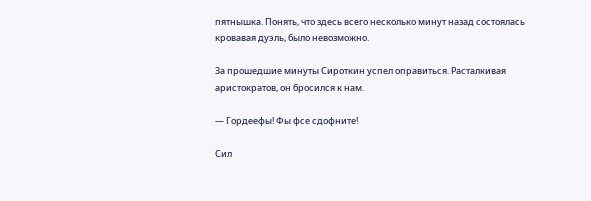пятнышка. Понять, что здесь всего несколько минут назад состоялась кровавая дуэль, было невозможно.

За прошедшие минуты Сироткин успел оправиться. Расталкивая аристократов, он бросился к нам.

— Гордеефы! Фы фсе сдофните!

Сил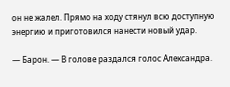он не жалел. Прямо на ходу стянул всю доступную энергию и приготовился нанести новый удар.

— Барон. — В голове раздался голос Александра.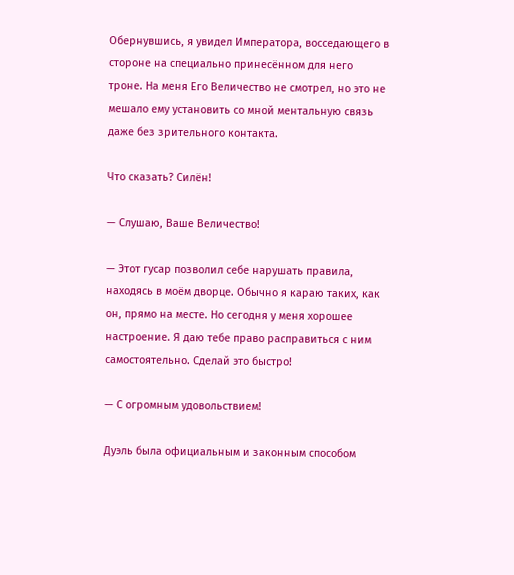Обернувшись, я увидел Императора, восседающего в стороне на специально принесённом для него троне. На меня Его Величество не смотрел, но это не мешало ему установить со мной ментальную связь даже без зрительного контакта.

Что сказать? Силён!

— Слушаю, Ваше Величество!

— Этот гусар позволил себе нарушать правила, находясь в моём дворце. Обычно я караю таких, как он, прямо на месте. Но сегодня у меня хорошее настроение. Я даю тебе право расправиться с ним самостоятельно. Сделай это быстро!

— С огромным удовольствием!

Дуэль была официальным и законным способом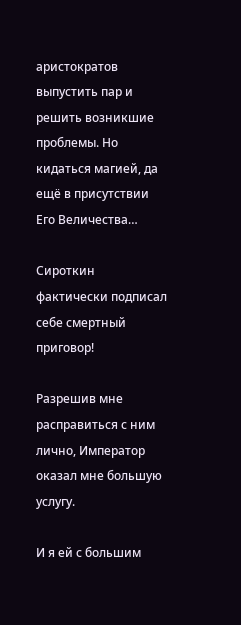аристократов выпустить пар и решить возникшие проблемы. Но кидаться магией, да ещё в присутствии Его Величества…

Сироткин фактически подписал себе смертный приговор!

Разрешив мне расправиться с ним лично, Император оказал мне большую услугу.

И я ей с большим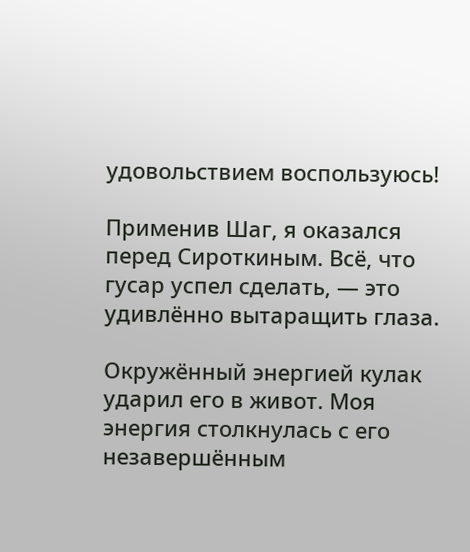удовольствием воспользуюсь!

Применив Шаг, я оказался перед Сироткиным. Всё, что гусар успел сделать, — это удивлённо вытаращить глаза.

Окружённый энергией кулак ударил его в живот. Моя энергия столкнулась с его незавершённым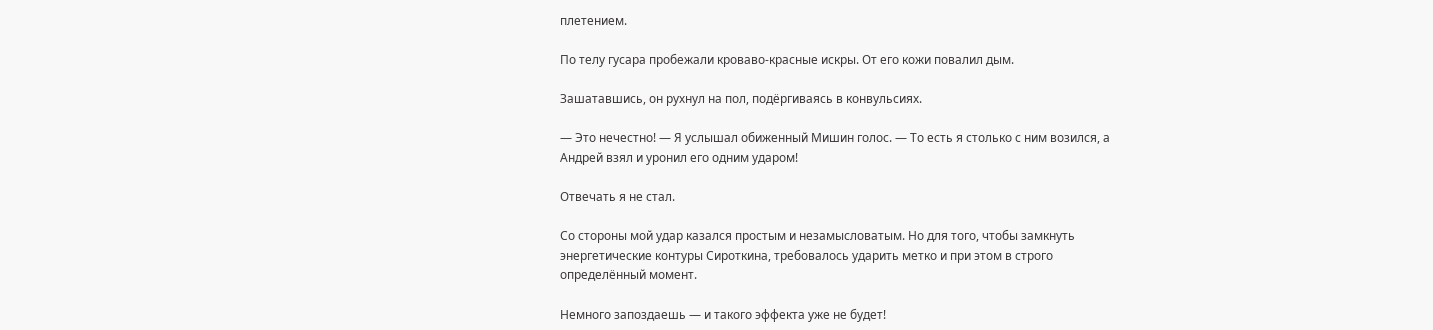плетением.

По телу гусара пробежали кроваво-красные искры. От его кожи повалил дым.

Зашатавшись, он рухнул на пол, подёргиваясь в конвульсиях.

— Это нечестно! — Я услышал обиженный Мишин голос. — То есть я столько с ним возился, а Андрей взял и уронил его одним ударом!

Отвечать я не стал.

Со стороны мой удар казался простым и незамысловатым. Но для того, чтобы замкнуть энергетические контуры Сироткина, требовалось ударить метко и при этом в строго определённый момент.

Немного запоздаешь — и такого эффекта уже не будет!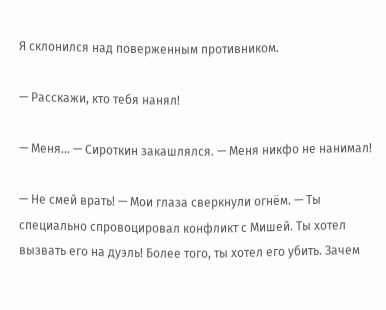Я склонился над поверженным противником.

— Расскажи, кто тебя нанял!

— Меня… — Сироткин закашлялся. — Меня никфо не нанимал!

— Не смей врать! — Мои глаза сверкнули огнём. — Ты специально спровоцировал конфликт с Мишей. Ты хотел вызвать его на дуэль! Более того, ты хотел его убить. Зачем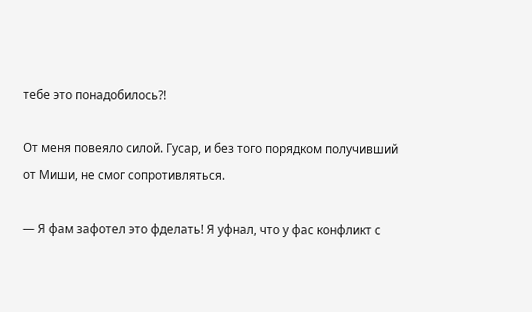тебе это понадобилось⁈

От меня повеяло силой. Гусар, и без того порядком получивший от Миши, не смог сопротивляться.

— Я фам зафотел это фделать! Я уфнал, что у фас конфликт с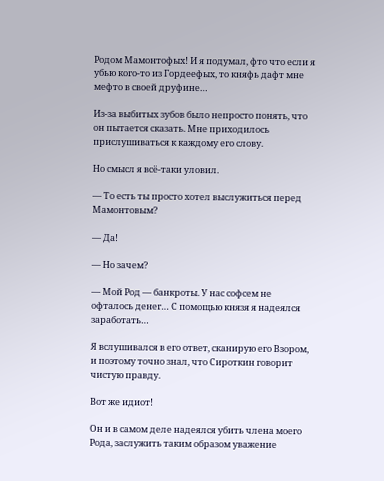Родом Мамонтофых! И я подумал, фто что если я убью кого-то из Гордеефых, то княфь дафт мне мефто в своей друфине…

Из-за выбитых зубов было непросто понять, что он пытается сказать. Мне приходилось прислушиваться к каждому его слову.

Но смысл я всё-таки уловил.

— То есть ты просто хотел выслужиться перед Мамонтовым?

— Да!

— Но зачем?

— Мой Род — банкроты. У нас софсем не офталось денег… С помощью князя я надеялся заработать…

Я вслушивался в его ответ, сканирую его Взором, и поэтому точно знал, что Сироткин говорит чистую правду.

Вот же идиот!

Он и в самом деле надеялся убить члена моего Рода, заслужить таким образом уважение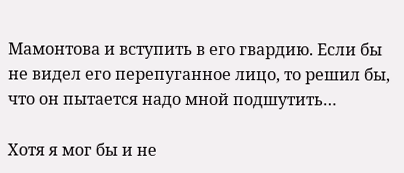Мамонтова и вступить в его гвардию. Если бы не видел его перепуганное лицо, то решил бы, что он пытается надо мной подшутить…

Хотя я мог бы и не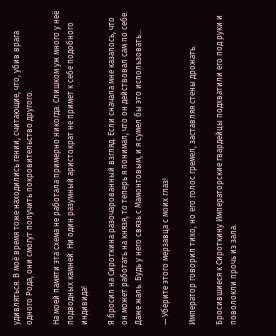удивляться. В моё время тоже находились гении, считающие, что, убив врага одного Рода, они смогут получить покровительство другого.

На моей памяти эта схема не работала примерно никогда. Слишком уж много у неё подводных камней. Ни один разумный аристократ не примет к себе подобного индивида!

Я бросил на Сироткина разочарованный взгляд. Если сначала мне казалось, что он может работать на князя, то теперь я понимал, что он действовал сам по себе. Даже жаль. Будь у него связь с Мамонтовым, и я сумел бы это использовать…

— Уберите этого мерзавца с моих глаз!

Император говорил тихо, но его голос гремел, заставляя стены дрожать.

Бросившиеся к Сироткину Императорские гвардейцы подхватили его под руки и поволокли прочь из зала.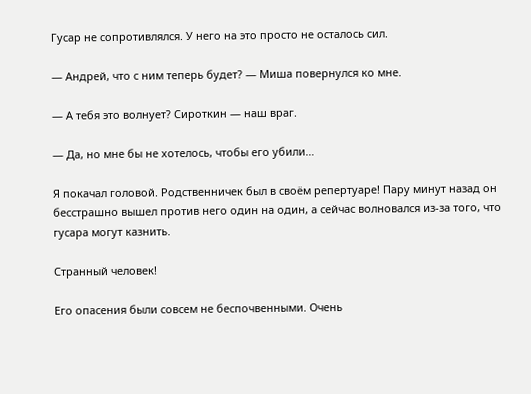Гусар не сопротивлялся. У него на это просто не осталось сил.

— Андрей, что с ним теперь будет? — Миша повернулся ко мне.

— А тебя это волнует? Сироткин — наш враг.

— Да, но мне бы не хотелось, чтобы его убили…

Я покачал головой. Родственничек был в своём репертуаре! Пару минут назад он бесстрашно вышел против него один на один, а сейчас волновался из-за того, что гусара могут казнить.

Странный человек!

Его опасения были совсем не беспочвенными. Очень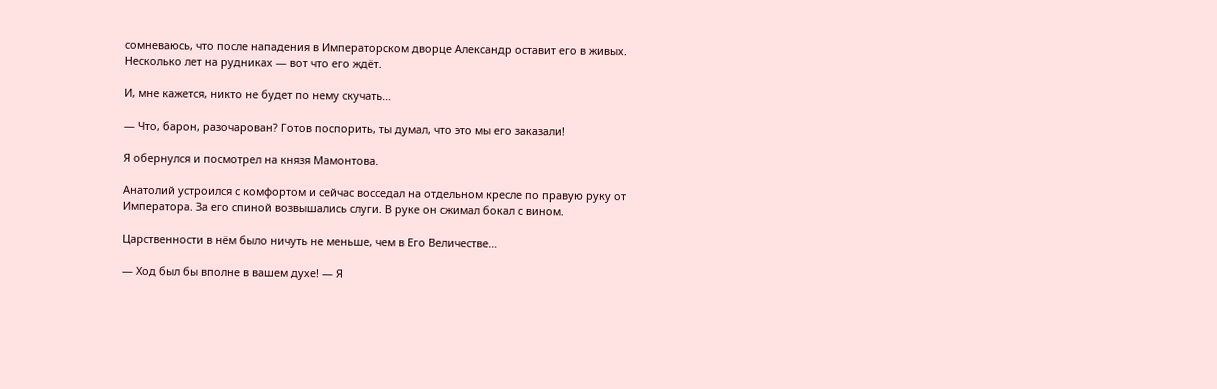сомневаюсь, что после нападения в Императорском дворце Александр оставит его в живых. Несколько лет на рудниках — вот что его ждёт.

И, мне кажется, никто не будет по нему скучать…

— Что, барон, разочарован? Готов поспорить, ты думал, что это мы его заказали!

Я обернулся и посмотрел на князя Мамонтова.

Анатолий устроился с комфортом и сейчас восседал на отдельном кресле по правую руку от Императора. За его спиной возвышались слуги. В руке он сжимал бокал с вином.

Царственности в нём было ничуть не меньше, чем в Его Величестве…

— Ход был бы вполне в вашем духе! — Я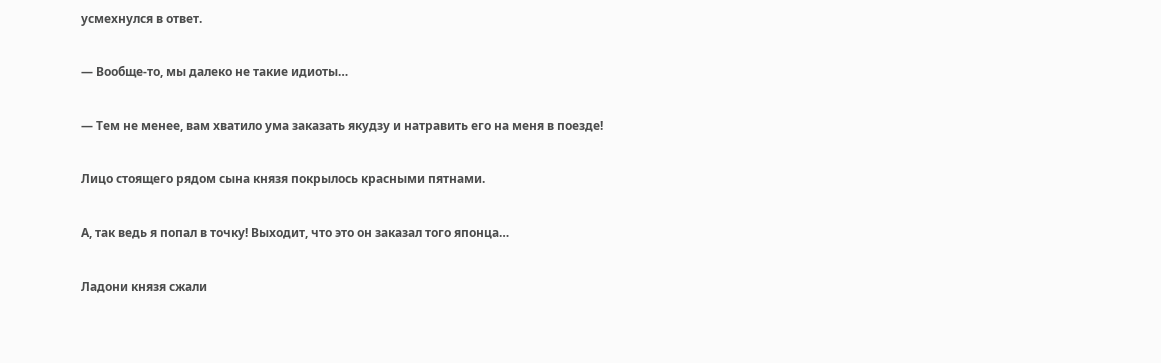усмехнулся в ответ.

— Вообще-то, мы далеко не такие идиоты…

— Тем не менее, вам хватило ума заказать якудзу и натравить его на меня в поезде!

Лицо стоящего рядом сына князя покрылось красными пятнами.

А, так ведь я попал в точку! Выходит, что это он заказал того японца…

Ладони князя сжали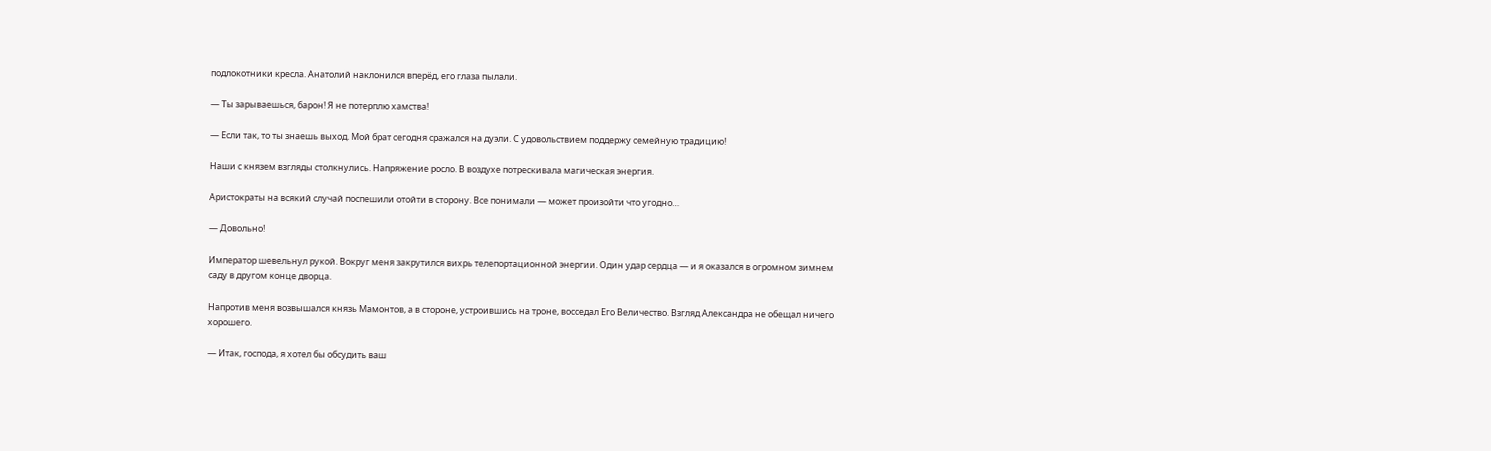подлокотники кресла. Анатолий наклонился вперёд, его глаза пылали.

— Ты зарываешься, барон! Я не потерплю хамства!

— Если так, то ты знаешь выход. Мой брат сегодня сражался на дуэли. С удовольствием поддержу семейную традицию!

Наши с князем взгляды столкнулись. Напряжение росло. В воздухе потрескивала магическая энергия.

Аристократы на всякий случай поспешили отойти в сторону. Все понимали — может произойти что угодно…

— Довольно!

Император шевельнул рукой. Вокруг меня закрутился вихрь телепортационной энергии. Один удар сердца — и я оказался в огромном зимнем саду в другом конце дворца.

Напротив меня возвышался князь Мамонтов, а в стороне, устроившись на троне, восседал Его Величество. Взгляд Александра не обещал ничего хорошего.

— Итак, господа, я хотел бы обсудить ваш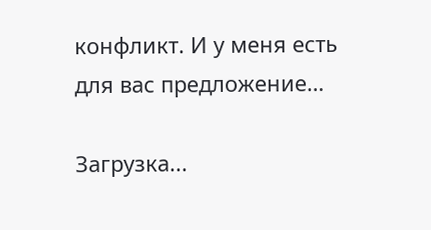конфликт. И у меня есть для вас предложение…

Загрузка...